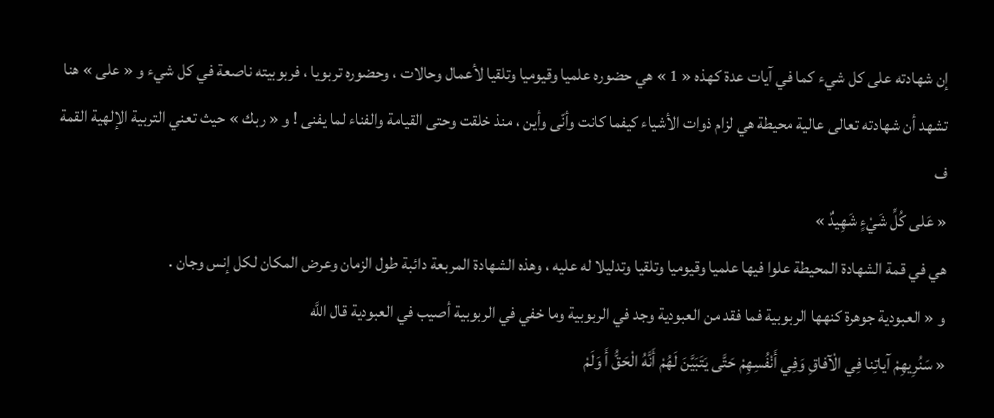إن شهادته على كل شيء كما في آيات عدة كهذه « 1 » هي حضوره علميا وقيوميا وتلقيا لأعمال وحالات ، وحضوره تربويا ، فربوبيته ناصعة في كل شيء و « على » هنا تشهد أن شهادته تعالى عالية محيطة هي لزام ذوات الأشياء كيفما كانت وأنّى وأين ، منذ خلقت وحتى القيامة والفناء لما يفنى ! و « ربك » حيث تعني التربية الإلهية القمة ف
« عَلى كُلِّ شَيْءٍ شَهِيدٌ »
هي في قمة الشهادة المحيطة علوا فيها علميا وقيوميا وتلقيا وتدليلا له عليه ، وهذه الشهادة المربعة دائبة طول الزمان وعرض المكان لكل إنس وجان .
و « العبودية جوهرة كنهها الربوبية فما فقد من العبودية وجد في الربوبية وما خفي في الربوبية أصيب في العبودية قال اللَّه
« سَنُرِيهِمْ آياتِنا فِي الْآفاقِ وَفِي أَنْفُسِهِمْ حَتَّى يَتَبَيَّنَ لَهُمْ أَنَّهُ الْحَقُّ أَ وَلَمْ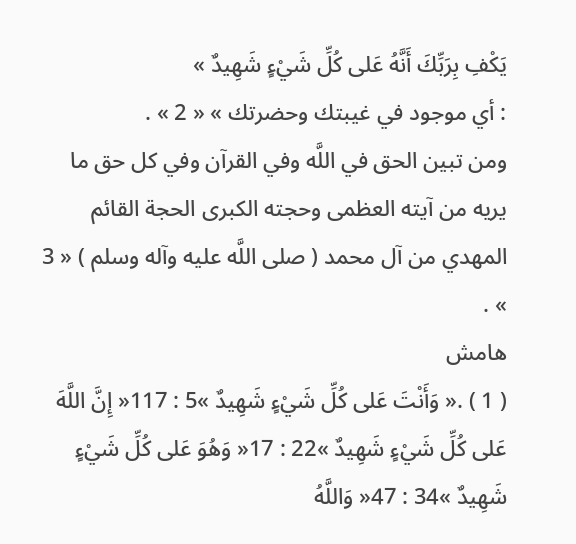يَكْفِ بِرَبِّكَ أَنَّهُ عَلى كُلِّ شَيْءٍ شَهِيدٌ »
: أي موجود في غيبتك وحضرتك » « 2 » .
ومن تبين الحق في اللَّه وفي القرآن وفي كل حق ما يريه من آيته العظمى وحجته الكبرى الحجة القائم المهدي من آل محمد ( صلى اللَّه عليه وآله وسلم ) « 3 » .
هامش
( 1 ) .« وَأَنْتَ عَلى كُلِّ شَيْءٍ شَهِيدٌ »5 : 117« إِنَّ اللَّهَ عَلى كُلِّ شَيْءٍ شَهِيدٌ »22 : 17« وَهُوَ عَلى كُلِّ شَيْءٍ شَهِيدٌ »34 : 47« وَاللَّهُ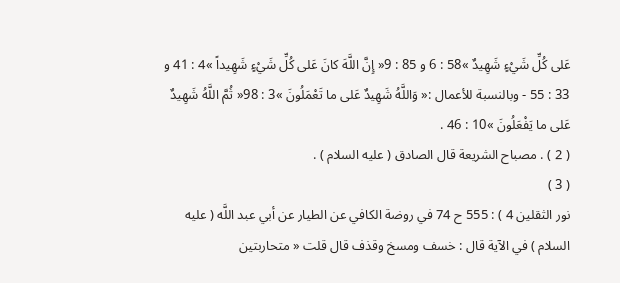عَلى كُلِّ شَيْءٍ شَهِيدٌ »58 : 6 و 85 : 9« إِنَّ اللَّهَ كانَ عَلى كُلِّ شَيْءٍ شَهِيداً »4 : 41 و 33 : 55 - وبالنسبة للأعمال :« وَاللَّهُ شَهِيدٌ عَلى ما تَعْمَلُونَ »3 : 98« ثُمَّ اللَّهُ شَهِيدٌ عَلى ما يَفْعَلُونَ »10 : 46 .
( 2 ) . مصباح الشريعة قال الصادق ( عليه السلام ) .
( 3 )
نور الثقلين 4 ) : 555 ح 74 في روضة الكافي عن الطيار عن أبي عبد اللَّه ( عليه السلام ) في الآية قال : خسف ومسخ وقذف قال قلت « متحاربتين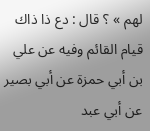لهم » ؟ قال : دع ذا ذاك قيام القائم وفيه عن علي بن أبي حمزة عن أبي بصير عن أبي عبد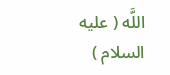اللَّه ( عليه السلام )